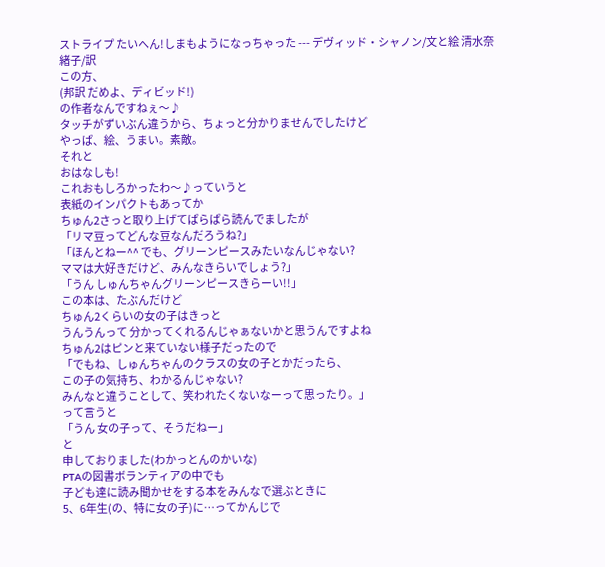ストライプ たいへん!しまもようになっちゃった --- デヴィッド・シャノン/文と絵 清水奈緒子/訳
この方、
(邦訳 だめよ、ディビッド!)
の作者なんですねぇ〜♪
タッチがずいぶん違うから、ちょっと分かりませんでしたけど
やっぱ、絵、うまい。素敵。
それと
おはなしも!
これおもしろかったわ〜♪っていうと
表紙のインパクトもあってか
ちゅん2さっと取り上げてぱらぱら読んでましたが
「リマ豆ってどんな豆なんだろうね?」
「ほんとねー^^ でも、グリーンピースみたいなんじゃない?
ママは大好きだけど、みんなきらいでしょう?」
「うん しゅんちゃんグリーンピースきらーい!!」
この本は、たぶんだけど
ちゅん2くらいの女の子はきっと
うんうんって 分かってくれるんじゃぁないかと思うんですよね
ちゅん2はピンと来ていない様子だったので
「でもね、しゅんちゃんのクラスの女の子とかだったら、
この子の気持ち、わかるんじゃない?
みんなと違うことして、笑われたくないなーって思ったり。」
って言うと
「うん 女の子って、そうだねー」
と
申しておりました(わかっとんのかいな)
PTAの図書ボランティアの中でも
子ども達に読み聞かせをする本をみんなで選ぶときに
5、6年生(の、特に女の子)に…ってかんじで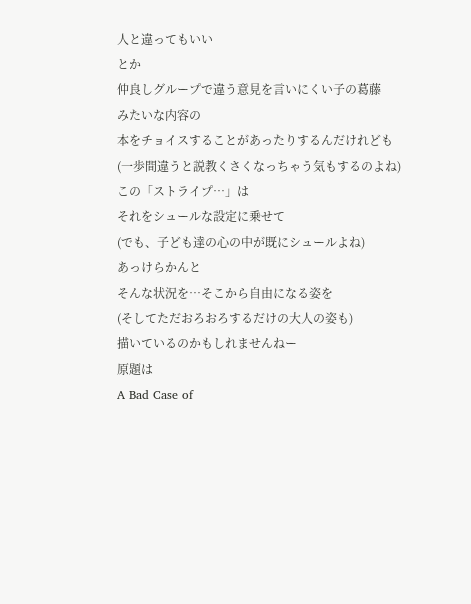人と違ってもいい
とか
仲良しグループで違う意見を言いにくい子の葛藤
みたいな内容の
本をチョイスすることがあったりするんだけれども
(一歩間違うと説教くさくなっちゃう気もするのよね)
この「ストライプ…」は
それをシュールな設定に乗せて
(でも、子ども達の心の中が既にシュールよね)
あっけらかんと
そんな状況を…そこから自由になる姿を
(そしてただおろおろするだけの大人の姿も)
描いているのかもしれませんねー
原題は
A Bad Case of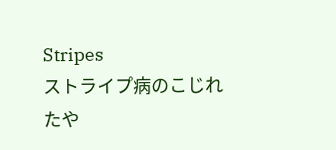Stripes
ストライプ病のこじれたや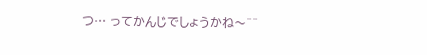つ… ってかんじでしょうかね〜^^